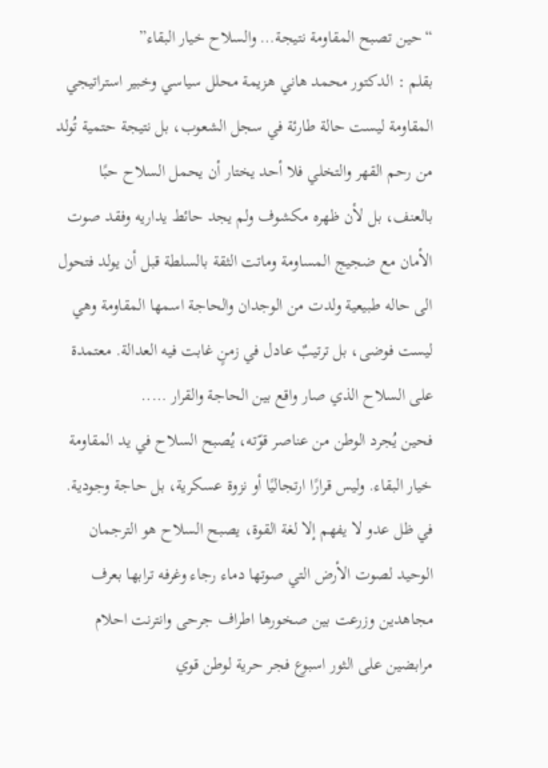“حين تصبح المقاومة نتيجة… والسلاح خيار البقاء”
بقلم : الدكتور محمد هاني هزيمة محلل سياسي وخبير استراتيجي
المقاومة ليست حالة طارئة في سجل الشعوب، بل نتيجة حتمية تُولد من رحم القهر والتخلي فلا أحد يختار أن يحمل السلاح حبًا بالعنف، بل لأن ظهره مكشوف ولم يجد حائط يداريه وفقد صوت الأمان مع ضجيج المساومة وماتت الثقة بالسلطة قبل أن يولد فتحول الى حاله طبيعية ولدت من الوجدان والحاجة اسمها المقاومة وهي ليست فوضى، بل ترتيبٌ عادل في زمنٍ غابت فيه العدالة. معتمدة على السلاح الذي صار واقع بين الحاجة والقرار …..
فحين يُجرد الوطن من عناصر قوّته، يُصبح السلاح في يد المقاومة خيار البقاء. وليس قرارًا ارتجاليًا أو نزوة عسكرية، بل حاجة وجودية. في ظل عدو لا يفهم إلا لغة القوة، يصبح السلاح هو الترجمان الوحيد لصوت الأرض التي صوتها دماء رجاء وغرفه ترابها بعرف مجاهدين وزرعت بين صخورها اطراف جرحى وانترنت احلام مرابضين على الثور اسبوع فجر حرية لوطن قوي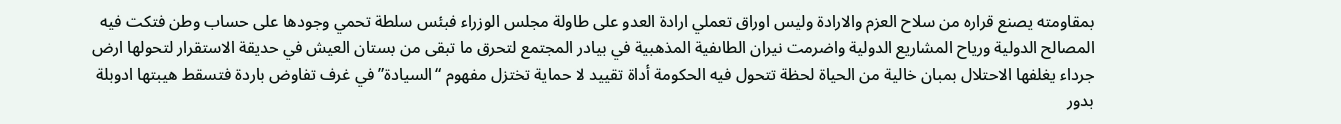بمقاومته يصنع قراره من سلاح العزم والارادة وليس اوراق تعملي ارادة العدو على طاولة مجلس الوزراء فبئس سلطة تحمي وجودها على حساب وطن فتكت فيه المصالح الدولية ورياح المشاريع الدولية واضرمت نيران الطاىفية المذهبية في بيادر المجتمع لتحرق ما تبقى من بستان العيش في حديقة الاستقرار لتحولها ارض جرداء يغلفها الاحتلال بمبان خالية من الحياة لحظة تتحول فيه الحكومة أداة تقييد لا حماية تختزل مفهوم “السيادة” في غرف تفاوض باردة فتسقط هيبتها ادوبلة بدور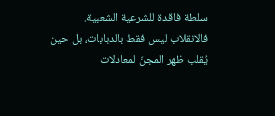سلطة فاقدة للشرعية الشعبية.
فالانقلاب ليس فقط بالدبابات، بل حين يُقلب ظهر المجنّ لمعادلات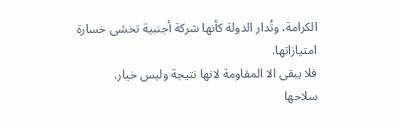الكرامة، وتُدار الدولة كأنها شركة أجنبية تخشى خسارة امتيازاتها.
فلا يبقى الا المقاومة لانها نتيجة وليس خيار.
سلاحها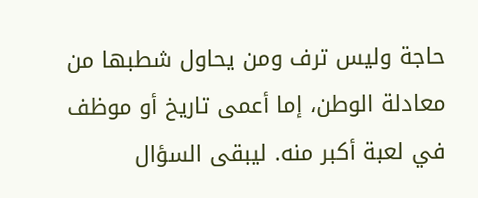حاجة وليس ترف ومن يحاول شطبها من معادلة الوطن، إما أعمى تاريخ أو موظف في لعبة أكبر منه. ليبقى السؤال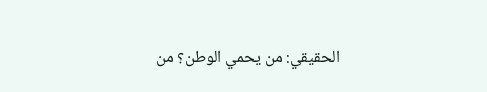الحقيقي: من يحمي الوطن؟ من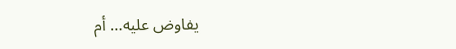يفاوض عليه… أم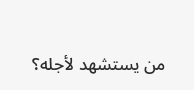من يستشهد لأجله؟